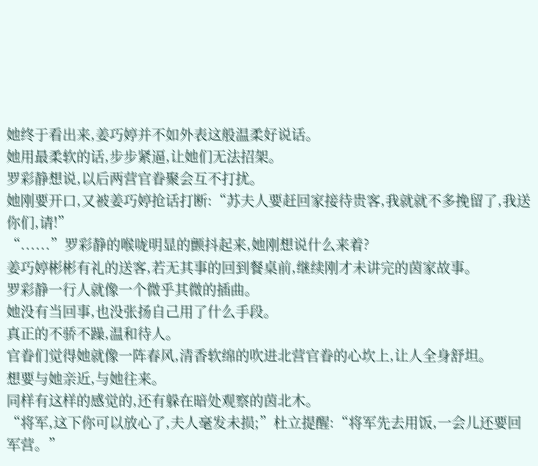她终于看出来,姜巧婷并不如外表这般温柔好说话。
她用最柔软的话,步步紧逼,让她们无法招架。
罗彩静想说,以后两营官眷聚会互不打扰。
她刚要开口,又被姜巧婷抢话打断:“苏夫人要赶回家接待贵客,我就就不多挽留了,我送你们,请!”
“......”罗彩静的喉咙明显的颤抖起来,她刚想说什么来着?
姜巧婷彬彬有礼的送客,若无其事的回到餐桌前,继续刚才未讲完的茵家故事。
罗彩静一行人就像一个微乎其微的插曲。
她没有当回事,也没张扬自己用了什么手段。
真正的不骄不躁,温和待人。
官眷们觉得她就像一阵春风,清香软绵的吹进北营官眷的心坎上,让人全身舒坦。
想要与她亲近,与她往来。
同样有这样的感觉的,还有躲在暗处观察的茵北木。
“将军,这下你可以放心了,夫人毫发未损;”杜立提醒:“将军先去用饭,一会儿还要回军营。”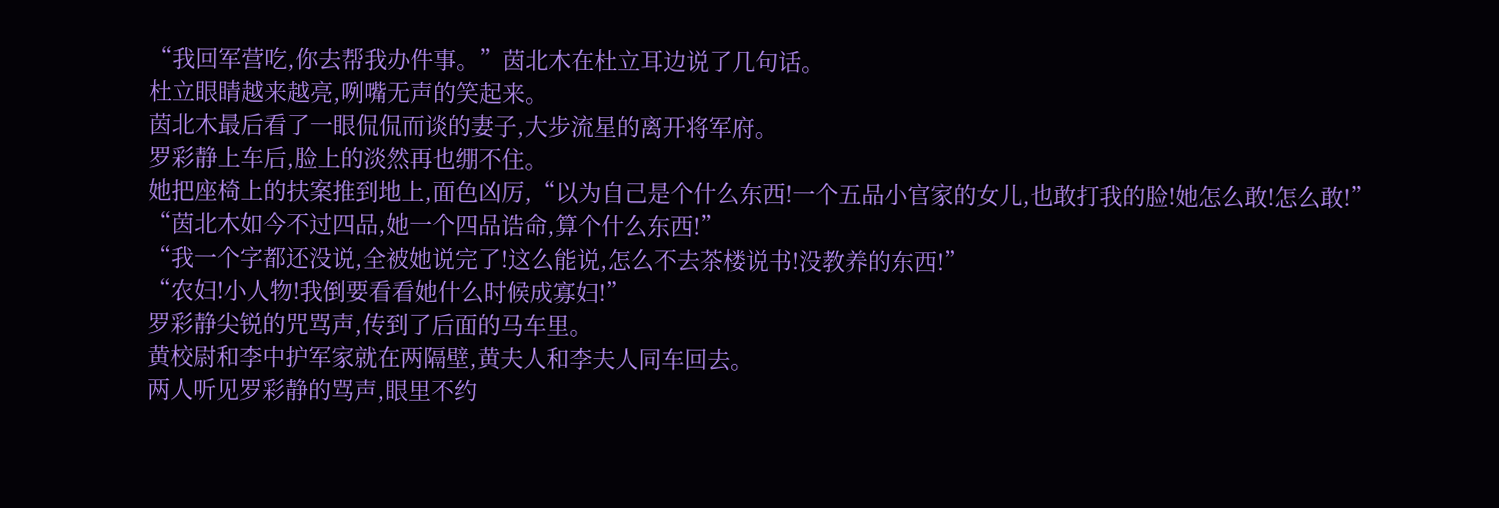“我回军营吃,你去帮我办件事。”茵北木在杜立耳边说了几句话。
杜立眼睛越来越亮,咧嘴无声的笑起来。
茵北木最后看了一眼侃侃而谈的妻子,大步流星的离开将军府。
罗彩静上车后,脸上的淡然再也绷不住。
她把座椅上的扶案推到地上,面色凶厉,“以为自己是个什么东西!一个五品小官家的女儿,也敢打我的脸!她怎么敢!怎么敢!”
“茵北木如今不过四品,她一个四品诰命,算个什么东西!”
“我一个字都还没说,全被她说完了!这么能说,怎么不去茶楼说书!没教养的东西!”
“农妇!小人物!我倒要看看她什么时候成寡妇!”
罗彩静尖锐的咒骂声,传到了后面的马车里。
黄校尉和李中护军家就在两隔壁,黄夫人和李夫人同车回去。
两人听见罗彩静的骂声,眼里不约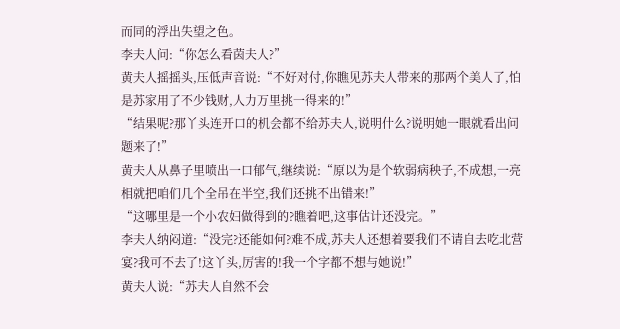而同的浮出失望之色。
李夫人问:“你怎么看茵夫人?”
黄夫人摇摇头,压低声音说:“不好对付,你瞧见苏夫人带来的那两个美人了,怕是苏家用了不少钱财,人力万里挑一得来的!”
“结果呢?那丫头连开口的机会都不给苏夫人,说明什么?说明她一眼就看出问题来了!”
黄夫人从鼻子里喷出一口郁气,继续说:“原以为是个软弱病秧子,不成想,一亮相就把咱们几个全吊在半空,我们还挑不出错来!”
“这哪里是一个小农妇做得到的?瞧着吧,这事估计还没完。”
李夫人纳闷道:“没完?还能如何?难不成,苏夫人还想着要我们不请自去吃北营宴?我可不去了!这丫头,厉害的!我一个字都不想与她说!”
黄夫人说:“苏夫人自然不会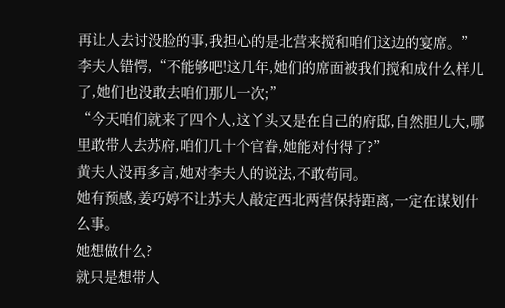再让人去讨没脸的事,我担心的是北营来搅和咱们这边的宴席。”
李夫人错愕,“不能够吧!这几年,她们的席面被我们搅和成什么样儿了,她们也没敢去咱们那儿一次;”
“今天咱们就来了四个人,这丫头又是在自己的府邸,自然胆儿大,哪里敢带人去苏府,咱们几十个官眷,她能对付得了?”
黄夫人没再多言,她对李夫人的说法,不敢苟同。
她有预感,姜巧婷不让苏夫人敲定西北两营保持距离,一定在谋划什么事。
她想做什么?
就只是想带人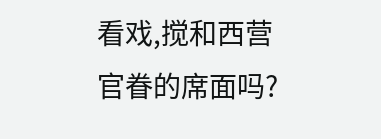看戏,搅和西营官眷的席面吗?